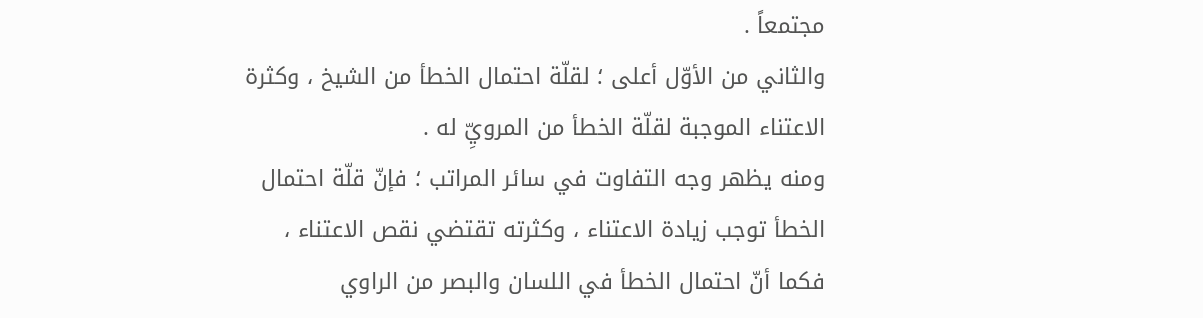مجتمعاً .
والثاني من الأوّل أعلى ؛ لقلّة احتمال الخطأ من الشيخ ، وكثرة الاعتناء الموجبة لقلّة الخطأ من المرويِّ له .
ومنه يظهر وجه التفاوت في سائر المراتب ؛ فإنّ قلّة احتمال الخطأ توجب زيادة الاعتناء ، وكثرته تقتضي نقص الاعتناء ، فكما أنّ احتمال الخطأ في اللسان والبصر من الراوي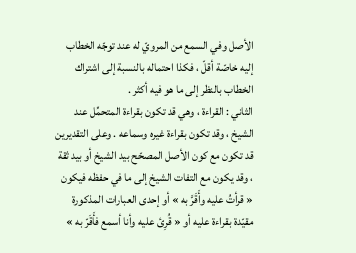الأصل وفي السمع من المرويّ له عند توجّه الخطاب إليه خاصّة أقلّ ، فكذا احتماله بالنسبة إلى اشتراك الخطاب بالنظر إلى ما هو فيه أكثر .
الثاني : القراءة ، وهي قد تكون بقراءة المتحمِّل عند الشيخ ، وقد تكون بقراءة غيره وسماعه . وعلى التقديرين قد تكون مع كون الأصل المصحّح بيد الشيخ أو بيد ثقة ، وقد يكون مع التفات الشيخ إلى ما في حفظه فيكون « قرأتُ عليه وأَقَرَّ به » أو إحدى العبارات المذكورة مقيّدة بقراءة عليه أو « قُرِئ عليه وأنا أسمع فأَقَرّ به »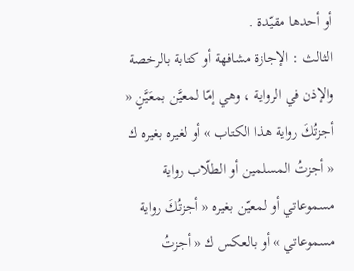أو أحدها مقيّدة .
الثالث : الإجازة مشافهة أو كتابة بالرخصة والإذن في الرواية ، وهي إمّا لمعيَّن بمعَيَّنٍ « أجزتُكَ رواية هذا الكتاب » أو لغيره بغيره ك « أجزتُ المسلمين أو الطلّاب رواية مسموعاتي أو لمعيّن بغيره « أجزتُكَ رواية مسموعاتي » أو بالعكس ك « أجزتُ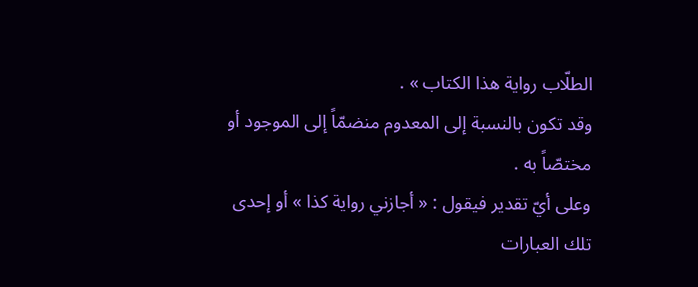الطلّاب رواية هذا الكتاب » .
وقد تكون بالنسبة إلى المعدوم منضمّاً إلى الموجود أو مختصّاً به .
وعلى أيّ تقدير فيقول : « أجازني رواية كذا » أو إحدى تلك العبارات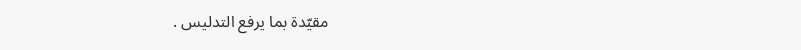مقيّدة بما يرفع التدليس .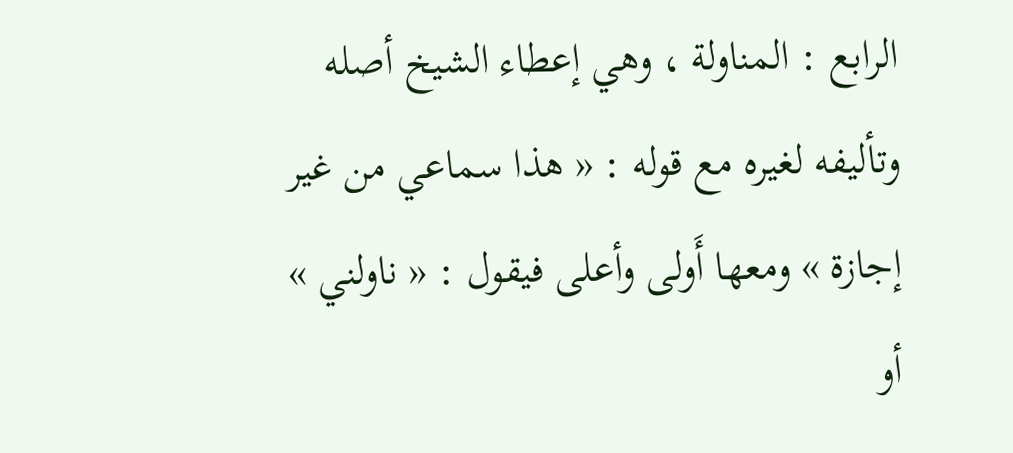الرابع : المناولة ، وهي إعطاء الشيخ أصله وتأليفه لغيره مع قوله : « هذا سماعي من غير إجازة » ومعها أَولى وأعلى فيقول : « ناولني » أو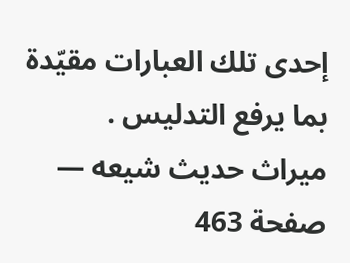إحدى تلك العبارات مقيّدة بما يرفع التدليس .
ميراث حديث شيعه — صفحة 463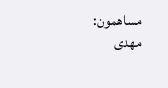مساهمون: مهدى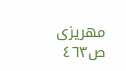مهريزى
ص٤٦٣